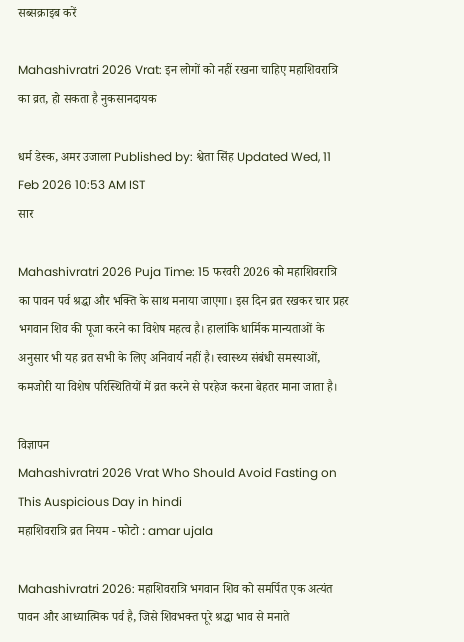सब्सक्राइब करें

Mahashivratri 2026 Vrat: इन लोगों को नहीं रखना चाहिए महाशिवरात्रि का व्रत, हो सकता है नुकसानदायक

धर्म डेस्क, अमर उजाला Published by: श्वेता सिंह Updated Wed, 11 Feb 2026 10:53 AM IST
सार

Mahashivratri 2026 Puja Time: 15 फरवरी 2026 को महाशिवरात्रि का पावन पर्व श्रद्धा और भक्ति के साथ मनाया जाएगा। इस दिन व्रत रखकर चार प्रहर भगवान शिव की पूजा करने का विशेष महत्व है। हालांकि धार्मिक मान्यताओं के अनुसार भी यह व्रत सभी के लिए अनिवार्य नहीं है। स्वास्थ्य संबंधी समस्याओं, कमजोरी या विशेष परिस्थितियों में व्रत करने से परहेज करना बेहतर माना जाता है।

विज्ञापन
Mahashivratri 2026 Vrat Who Should Avoid Fasting on This Auspicious Day in hindi
महाशिवरात्रि व्रत नियम - फोटो : amar ujala

Mahashivratri 2026: महाशिवरात्रि भगवान शिव को समर्पित एक अत्यंत पावन और आध्यात्मिक पर्व है, जिसे शिवभक्त पूरे श्रद्धा भाव से मनाते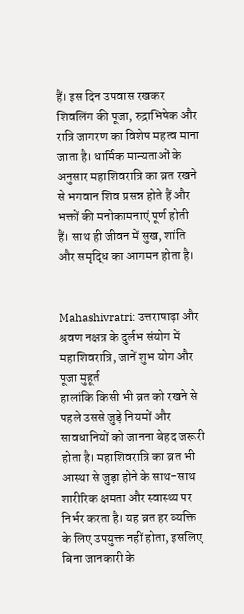हैं। इस दिन उपवास रखकर शिवलिंग की पूजा, रुद्राभिषेक और रात्रि जागरण का विशेष महत्व माना जाता है। धार्मिक मान्यताओं के अनुसार महाशिवरात्रि का व्रत रखने से भगवान शिव प्रसन्न होते हैं और भक्तों की मनोकामनाएं पूर्ण होती हैं। साथ ही जीवन में सुख, शांति और समृद्धि का आगमन होता है।


Mahashivratri: उत्तराषाढ़ा और श्रवण नक्षत्र के दुर्लभ संयोग में महाशिवरात्रि, जानें शुभ योग और पूजा मुहूर्त
हालांकि किसी भी व्रत को रखने से पहले उससे जुड़े नियमों और सावधानियों को जानना बेहद जरूरी होता है। महाशिवरात्रि का व्रत भी आस्था से जुड़ा होने के साथ-साथ शारीरिक क्षमता और स्वास्थ्य पर निर्भर करता है। यह व्रत हर व्यक्ति के लिए उपयुक्त नहीं होता, इसलिए बिना जानकारी के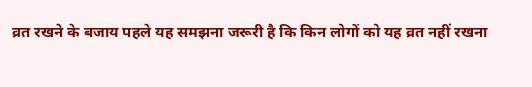व्रत रखने के बजाय पहले यह समझना जरूरी है कि किन लोगों को यह व्रत नहीं रखना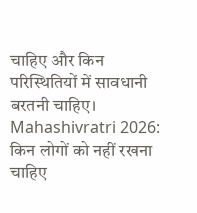चाहिए और किन परिस्थितियों में सावधानी बरतनी चाहिए।
Mahashivratri 2026: किन लोगों को नहीं रखना चाहिए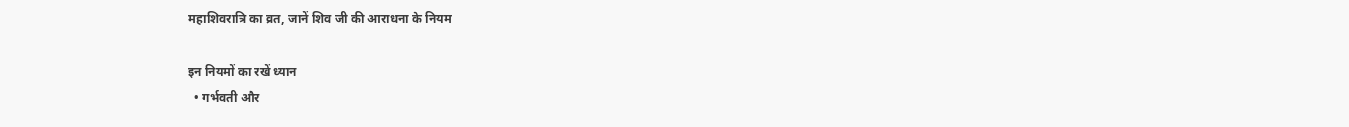महाशिवरात्रि का व्रत, जानें शिव जी की आराधना के नियम

इन नियमों का रखें ध्यान
  • गर्भवती और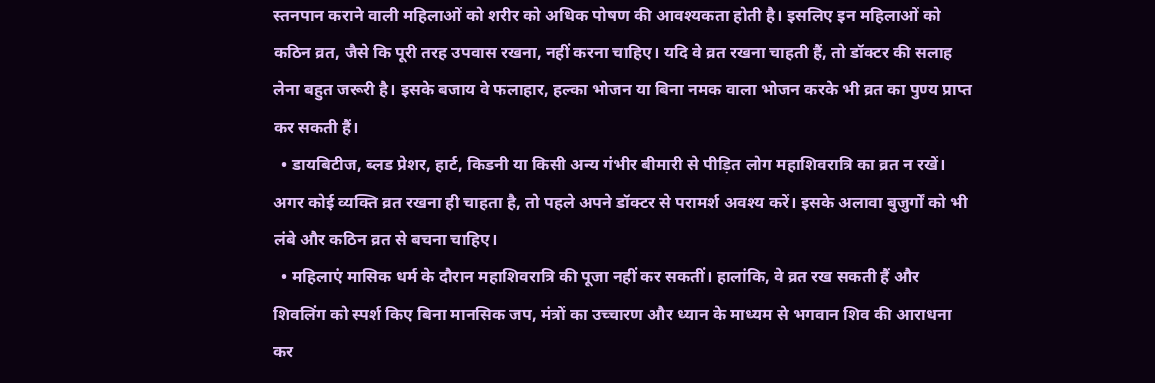स्तनपान कराने वाली महिलाओं को शरीर को अधिक पोषण की आवश्यकता होती है। इसलिए इन महिलाओं को कठिन व्रत, जैसे कि पूरी तरह उपवास रखना, नहीं करना चाहिए। यदि वे व्रत रखना चाहती हैं, तो डॉक्टर की सलाह लेना बहुत जरूरी है। इसके बजाय वे फलाहार, हल्का भोजन या बिना नमक वाला भोजन करके भी व्रत का पुण्य प्राप्त कर सकती हैं।
  • डायबिटीज, ब्लड प्रेशर, हार्ट, किडनी या किसी अन्य गंभीर बीमारी से पीड़ित लोग महाशिवरात्रि का व्रत न रखें। अगर कोई व्यक्ति व्रत रखना ही चाहता है, तो पहले अपने डॉक्टर से परामर्श अवश्य करें। इसके अलावा बुजुर्गों को भी लंबे और कठिन व्रत से बचना चाहिए।
  • महिलाएं मासिक धर्म के दौरान महाशिवरात्रि की पूजा नहीं कर सकतीं। हालांकि, वे व्रत रख सकती हैं और शिवलिंग को स्पर्श किए बिना मानसिक जप, मंत्रों का उच्चारण और ध्यान के माध्यम से भगवान शिव की आराधना कर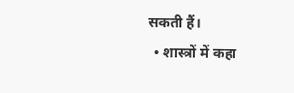सकती हैं।
  • शास्त्रों में कहा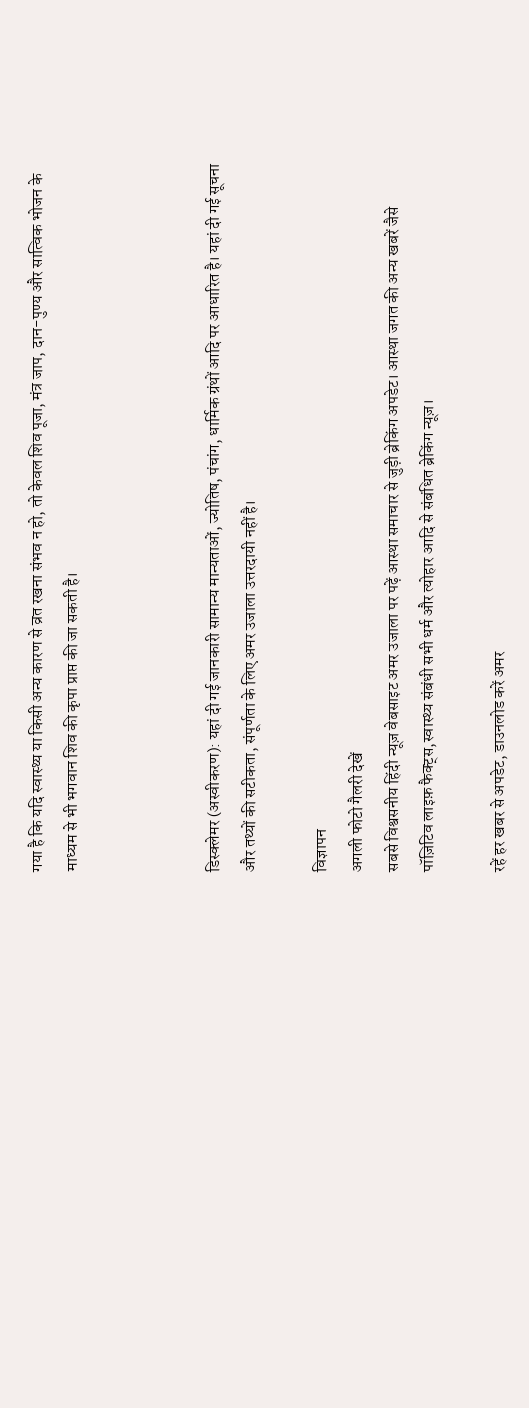गया है कि यदि स्वास्थ्य या किसी अन्य कारण से व्रत रखना संभव न हो, तो केवल शिव पूजा, मंत्र जाप, दान-पुण्य और सात्विक भोजन के माध्यम से भी भगवान शिव की कृपा प्राप्त की जा सकती है।



डिस्क्लेमर (अस्वीकरण): यहां दी गई जानकारी सामान्य मान्यताओं, ज्योतिष, पंचांग, धार्मिक ग्रंथों आदि पर आधारित है। यहां दी गई सूचना और तथ्यों की सटीकता, संपूर्णता के लिए अमर उजाला उत्तरदायी नहीं है।

विज्ञापन
अगली फोटो गैलरी देखें
सबसे विश्वसनीय हिंदी न्यूज़ वेबसाइट अमर उजाला पर पढ़ें आस्था समाचार से जुड़ी ब्रेकिंग अपडेट। आस्था जगत की अन्य खबरें जैसे पॉज़िटिव लाइफ़ फैक्ट्स,स्वास्थ्य संबंधी सभी धर्म और त्योहार आदि से संबंधित ब्रेकिंग न्यूज़।

रहें हर खबर से अपडेट, डाउनलोड करें अमर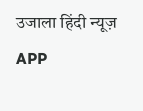उजाला हिंदी न्यूज़ APP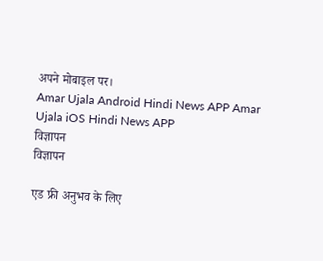अपने मोबाइल पर।
Amar Ujala Android Hindi News APP Amar Ujala iOS Hindi News APP
विज्ञापन
विज्ञापन

एड फ्री अनुभव के लिए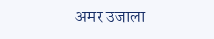अमर उजाला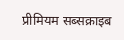प्रीमियम सब्सक्राइब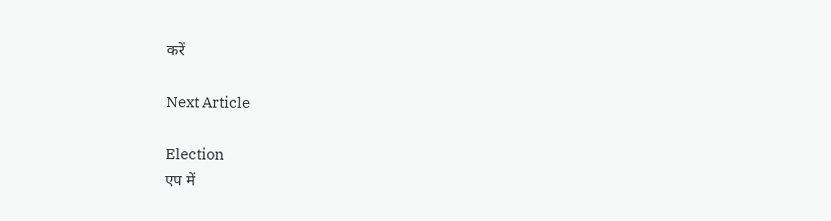करें

Next Article

Election
एप में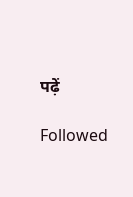पढ़ें

Followed